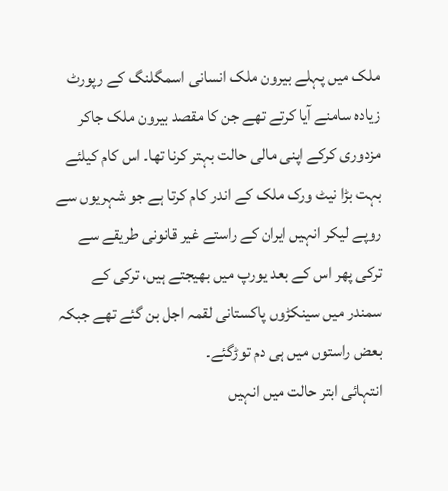ملک میں پہلے بیرون ملک انسانی اسمگلنگ کے رپورٹ زیادہ سامنے آیا کرتے تھے جن کا مقصد بیرون ملک جاکر مزدوری کرکے اپنی مالی حالت بہتر کرنا تھا۔ اس کام کیلئے بہت بڑا نیٹ ورک ملک کے اندر کام کرتا ہے جو شہریوں سے روپے لیکر انہیں ایران کے راستے غیر قانونی طریقے سے ترکی پھر اس کے بعد یورپ میں بھیجتے ہیں، ترکی کے سمندر میں سینکڑوں پاکستانی لقمہ اجل بن گئے تھے جبکہ بعض راستوں میں ہی دم توڑگئے۔
انتہائی ابتر حالت میں انہیں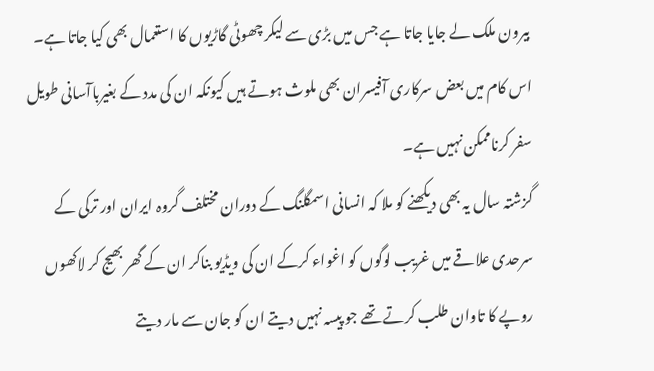بیرون ملک لے جایا جاتا ہے جس میں بڑی سے لیکر چھوٹی گاڑیوں کا استعمال بھی کیا جاتا ہے۔ اس کام میں بعض سرکاری آفیسران بھی ملوث ہوتے ہیں کیونکہ ان کی مدد کے بغیرباآسانی طویل سفر کرناممکن نہیں ہے۔
گزشتہ سال یہ بھی دیکھنے کو ملا کہ انسانی اسمگلنگ کے دوران مختلف گروہ ایران اور ترکی کے سرحدی علاقے میں غریب لوگوں کو اغواء کرکے ان کی ویڈیو بناکر ان کے گھر بھیج کر لاکھوں روپے کا تاوان طلب کرتے تھے جو پیسہ نہیں دیتے ان کو جان سے مار دیتے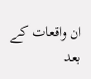ان واقعات کے بعد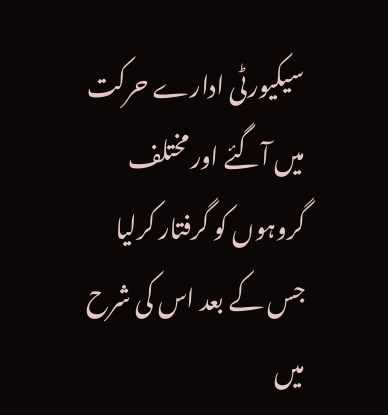سیکیورٹی ادارے حرکت میں آگئے اور مختلف گروہوں کو گرفتار کرلیا جس کے بعد اس کی شرح میں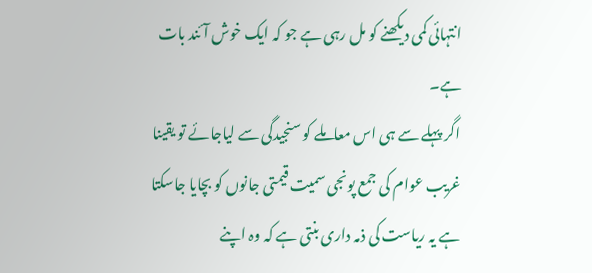انتہائی کمی دیکھنے کو مل رہی ہے جو کہ ایک خوش آئند بات ہے۔
اگر پہلے سے ہی اس معاملے کو سنجیدگی سے لیاجائے تو یقینا غریب عوام کی جمع پونجی سمیت قیمتی جانوں کو بچایا جاسکتا ہے یہ ریاست کی ذمہ داری بنتی ہے کہ وہ اپنے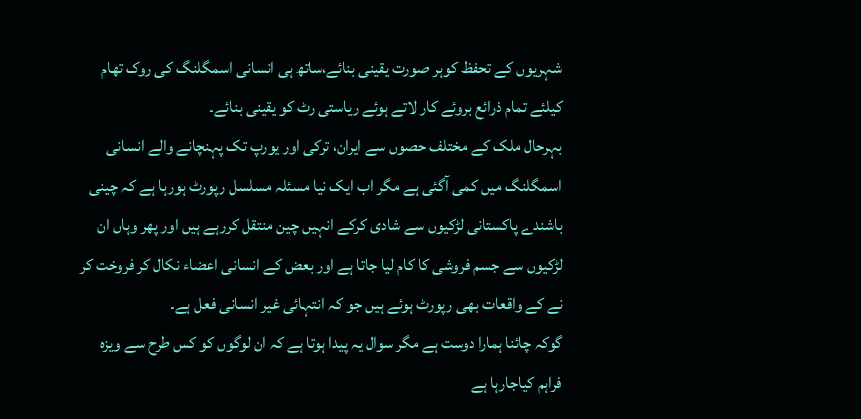شہریوں کے تحفظ کوہر صورت یقینی بنائے،ساتھ ہی انسانی اسمگلنگ کی روک تھام کیلئے تمام ذرائع بروئے کار لاتے ہوئے ریاستی رٹ کو یقینی بنائے۔
بہرحال ملک کے مختلف حصوں سے ایران، ترکی اور یورپ تک پہنچانے والے انسانی اسمگلنگ میں کمی آگئی ہے مگر اب ایک نیا مسئلہ مسلسل رپورٹ ہورہا ہے کہ چینی باشندے پاکستانی لڑکیوں سے شادی کرکے انہیں چین منتقل کررہے ہیں اور پھر وہاں ان لڑکیوں سے جسم فروشی کا کام لیا جاتا ہے اور بعض کے انسانی اعضاء نکال کر فروخت کر نے کے واقعات بھی رپورٹ ہوئے ہیں جو کہ انتہائی غیر انسانی فعل ہے۔
گوکہ چائنا ہمارا دوست ہے مگر سوال یہ پیدا ہوتا ہے کہ ان لوگوں کو کس طرح سے ویزہ فراہم کیاجارہا ہے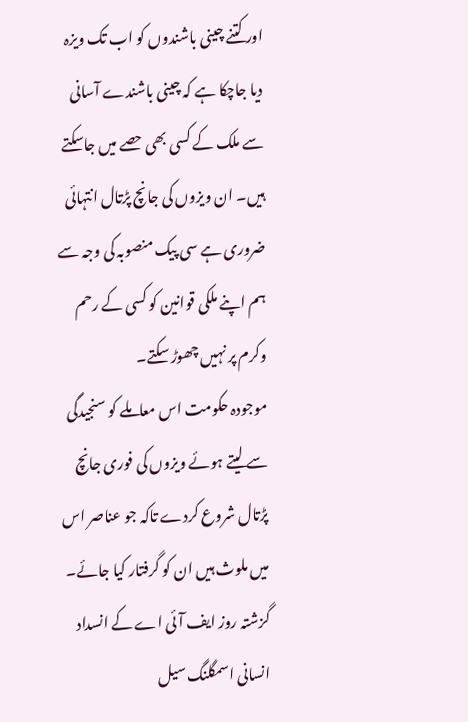اور کتنے چینی باشندوں کو اب تک ویزہ دیا جاچکا ہے کہ چینی باشندے آسانی سے ملک کے کسی بھی حصے میں جاسکتے ہیں۔ ان ویزوں کی جانچ پڑتال انتہائی ضروری ہے سی پیک منصوبہ کی وجہ سے ہم اپنے ملکی قوانین کو کسی کے رحم وکرم پر نہیں چھوڑ سکتے۔
موجودہ حکومت اس معاملے کو سنجیدگی سے لیتے ہوئے ویزوں کی فوری جانچ پڑتال شروع کردے تاکہ جو عناصر اس میں ملوث ہیں ان کو گرفتار کیا جائے۔ گزشتہ روز ایف آئی اے کے انسداد انسانی اسمگلنگ سیل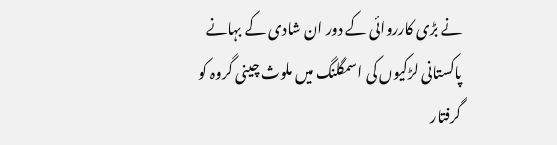نے بڑی کارروائی کے دور ان شادی کے بہانے پاکستانی لڑکیوں کی اسمگلنگ میں ملوث چینی گروہ کو گرفتار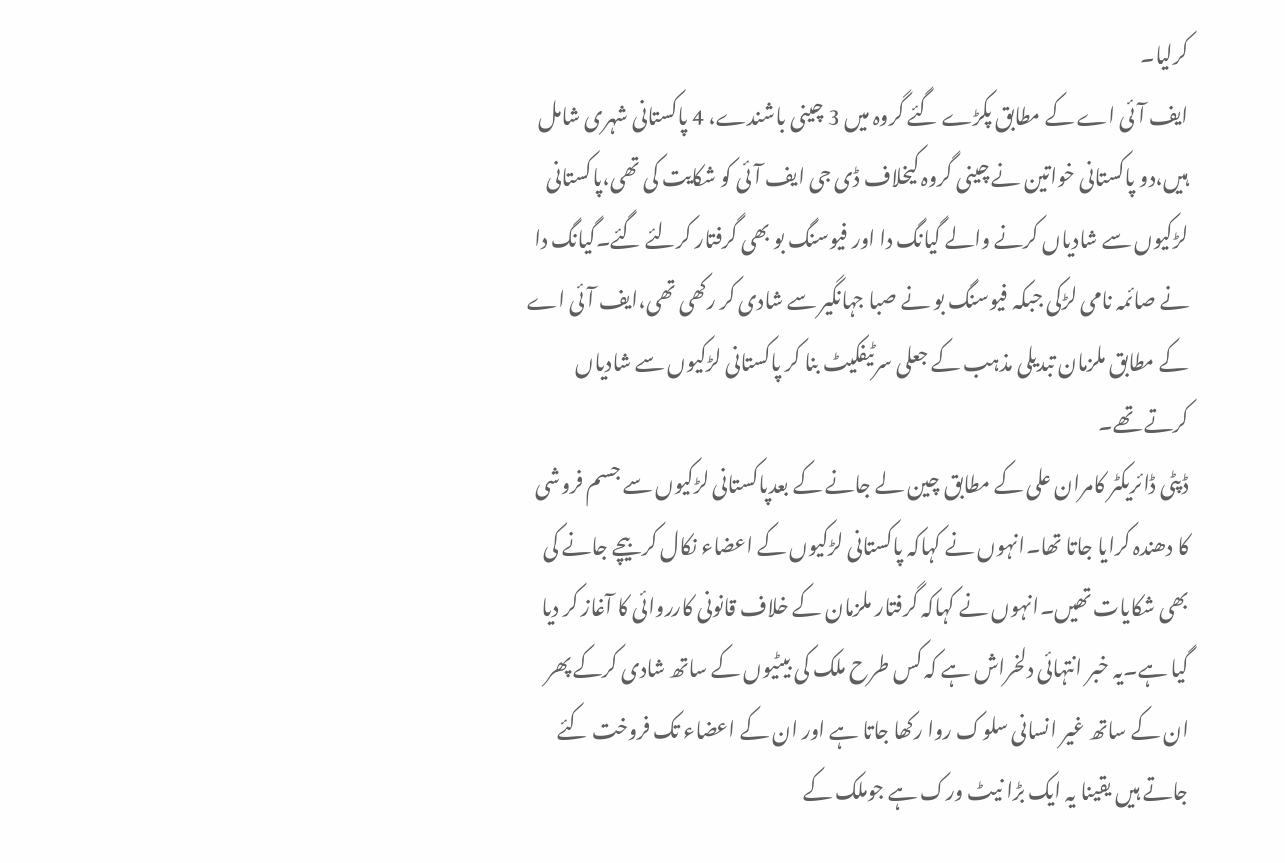کرلیا۔
ایف آئی اے کے مطابق پکڑے گئے گروہ میں 3 چینی باشندے، 4 پاکستانی شہری شامل ہیں،دو پاکستانی خواتین نے چینی گروہ کیخلاف ڈی جی ایف آئی کو شکایت کی تھی،پاکستانی لڑکیوں سے شادیاں کرنے والے گیانگ دا اور فیوسنگ بو بھی گرفتار کرلئے گئے۔گیانگ دا نے صائمہ نامی لڑکی جبکہ فیوسنگ بو نے صبا جہانگیر سے شادی کر رکھی تھی،ایف آئی اے کے مطابق ملزمان تبدیلی مذہب کے جعلی سرٹیفکیٹ بنا کر پاکستانی لڑکیوں سے شادیاں کرتے تھے۔
ڈپٹی ڈائریکٹر کامران علی کے مطابق چین لے جانے کے بعدپاکستانی لڑکیوں سے جسم فروشی کا دھندہ کرایا جاتا تھا۔انہوں نے کہاکہ پاکستانی لڑکیوں کے اعضاء نکال کر بیچے جانے کی بھی شکایات تھیں۔انہوں نے کہاکہ گرفتار ملزمان کے خلاف قانونی کارروائی کا آغاز کر دیا گیا ہے۔یہ خبر انتہائی دلخراش ہے کہ کس طرح ملک کی بیٹیوں کے ساتھ شادی کرکے پھر ان کے ساتھ غیر انسانی سلوک روا رکھا جاتا ہے اور ان کے اعضاء تک فروخت کئے جاتے ہیں یقینا یہ ایک بڑا نیٹ ورک ہے جوملک کے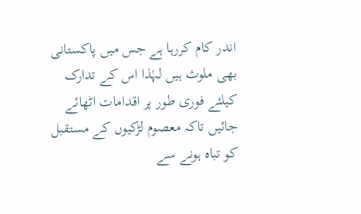اندر کام کررہا ہے جس میں پاکستانی بھی ملوث ہیں لہٰذا اس کے تدارک کیلئے فوری طور پر اقدامات اٹھائے جائیں تاکہ معصوم لڑکیوں کے مستقبل کو تباہ ہونے سے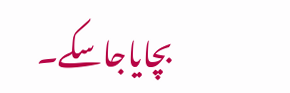بچایاجاسکے۔